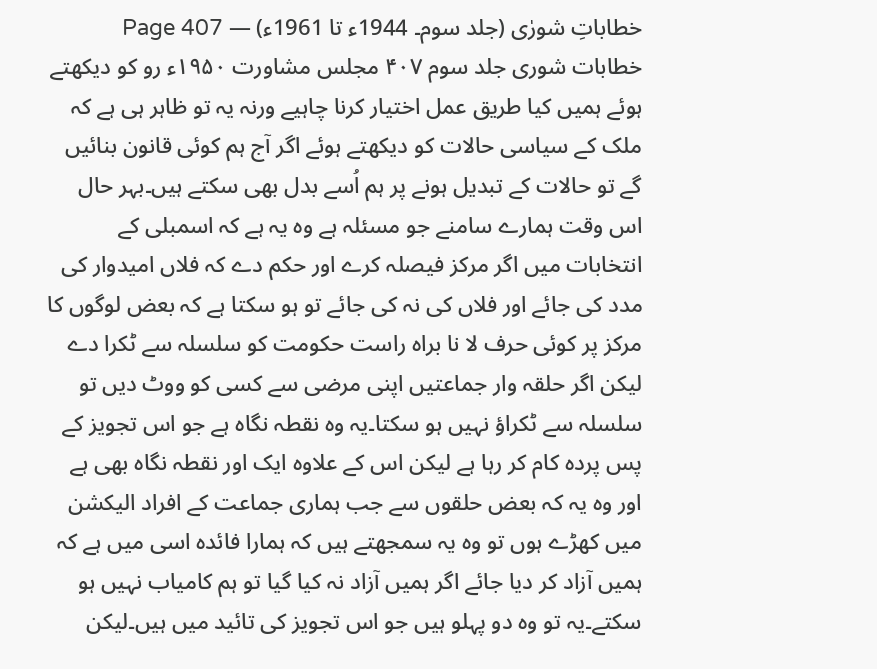خطاباتِ شورٰی (جلد سوم۔ 1944ء تا 1961ء) — Page 407
خطابات شوری جلد سوم ۴۰۷ مجلس مشاورت ۱۹۵۰ء رو کو دیکھتے ہوئے ہمیں کیا طریق عمل اختیار کرنا چاہیے ورنہ یہ تو ظاہر ہی ہے کہ ملک کے سیاسی حالات کو دیکھتے ہوئے اگر آج ہم کوئی قانون بنائیں گے تو حالات کے تبدیل ہونے پر ہم اُسے بدل بھی سکتے ہیں۔بہر حال اس وقت ہمارے سامنے جو مسئلہ ہے وہ یہ ہے کہ اسمبلی کے انتخابات میں اگر مرکز فیصلہ کرے اور حکم دے کہ فلاں امیدوار کی مدد کی جائے اور فلاں کی نہ کی جائے تو ہو سکتا ہے کہ بعض لوگوں کا مرکز پر کوئی حرف لا نا براہ راست حکومت کو سلسلہ سے ٹکرا دے لیکن اگر حلقہ وار جماعتیں اپنی مرضی سے کسی کو ووٹ دیں تو سلسلہ سے ٹکراؤ نہیں ہو سکتا۔یہ وہ نقطہ نگاہ ہے جو اس تجویز کے پس پردہ کام کر رہا ہے لیکن اس کے علاوہ ایک اور نقطہ نگاہ بھی ہے اور وہ یہ کہ بعض حلقوں سے جب ہماری جماعت کے افراد الیکشن میں کھڑے ہوں تو وہ یہ سمجھتے ہیں کہ ہمارا فائدہ اسی میں ہے کہ ہمیں آزاد کر دیا جائے اگر ہمیں آزاد نہ کیا گیا تو ہم کامیاب نہیں ہو سکتے۔یہ تو وہ دو پہلو ہیں جو اس تجویز کی تائید میں ہیں۔لیکن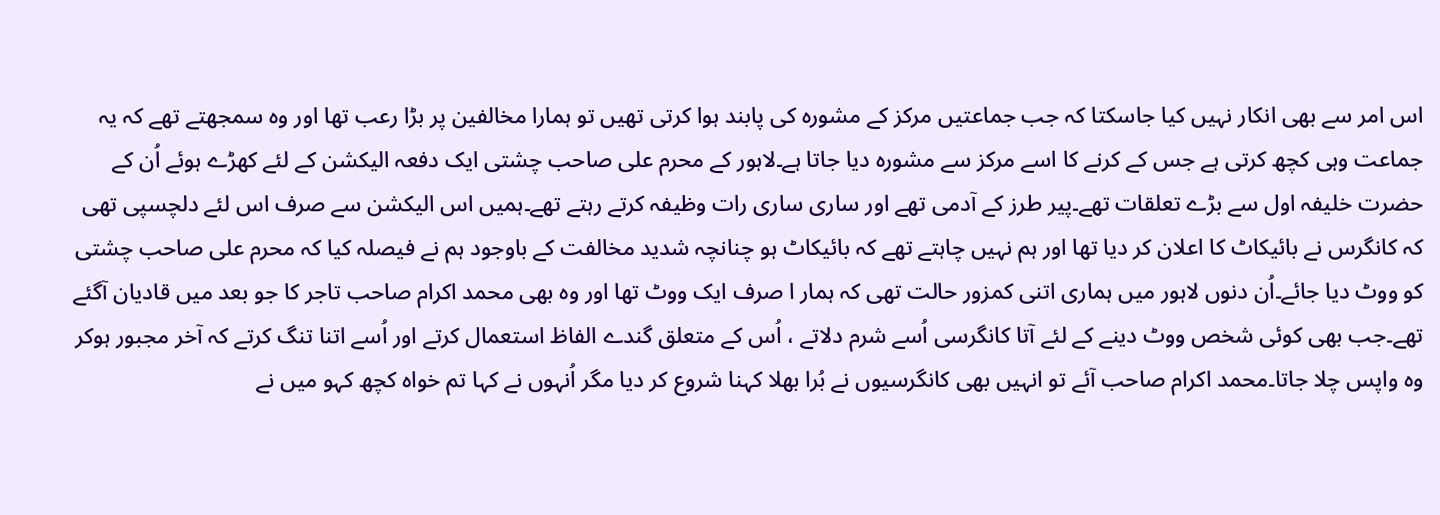اس امر سے بھی انکار نہیں کیا جاسکتا کہ جب جماعتیں مرکز کے مشورہ کی پابند ہوا کرتی تھیں تو ہمارا مخالفین پر بڑا رعب تھا اور وہ سمجھتے تھے کہ یہ جماعت وہی کچھ کرتی ہے جس کے کرنے کا اسے مرکز سے مشورہ دیا جاتا ہے۔لاہور کے محرم علی صاحب چشتی ایک دفعہ الیکشن کے لئے کھڑے ہوئے اُن کے حضرت خلیفہ اول سے بڑے تعلقات تھے۔پیر طرز کے آدمی تھے اور ساری ساری رات وظیفہ کرتے رہتے تھے۔ہمیں اس الیکشن سے صرف اس لئے دلچسپی تھی کہ کانگرس نے بائیکاٹ کا اعلان کر دیا تھا اور ہم نہیں چاہتے تھے کہ بائیکاٹ ہو چنانچہ شدید مخالفت کے باوجود ہم نے فیصلہ کیا کہ محرم علی صاحب چشتی کو ووٹ دیا جائے۔اُن دنوں لاہور میں ہماری اتنی کمزور حالت تھی کہ ہمار ا صرف ایک ووٹ تھا اور وہ بھی محمد اکرام صاحب تاجر کا جو بعد میں قادیان آگئے تھے۔جب بھی کوئی شخص ووٹ دینے کے لئے آتا کانگرسی اُسے شرم دلاتے ، اُس کے متعلق گندے الفاظ استعمال کرتے اور اُسے اتنا تنگ کرتے کہ آخر مجبور ہوکر وہ واپس چلا جاتا۔محمد اکرام صاحب آئے تو انہیں بھی کانگرسیوں نے بُرا بھلا کہنا شروع کر دیا مگر اُنہوں نے کہا تم خواہ کچھ کہو میں نے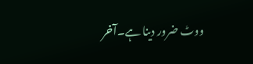ووٹ ضرور دینا ہے۔آخر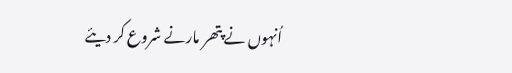اُنہوں نے پتھر مارنے شروع کر دیئے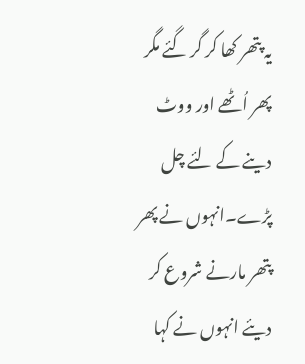یہ پتھر کھا کر گر گئے مگر پھر اُٹھے اور ووٹ دینے کے لئے چل پڑے۔انہوں نے پھر پتھر مارنے شروع کر دیئے انہوں نے کہا